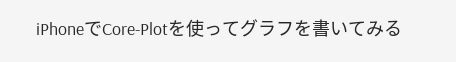iPhoneでCore-Plotを使ってグラフを書いてみる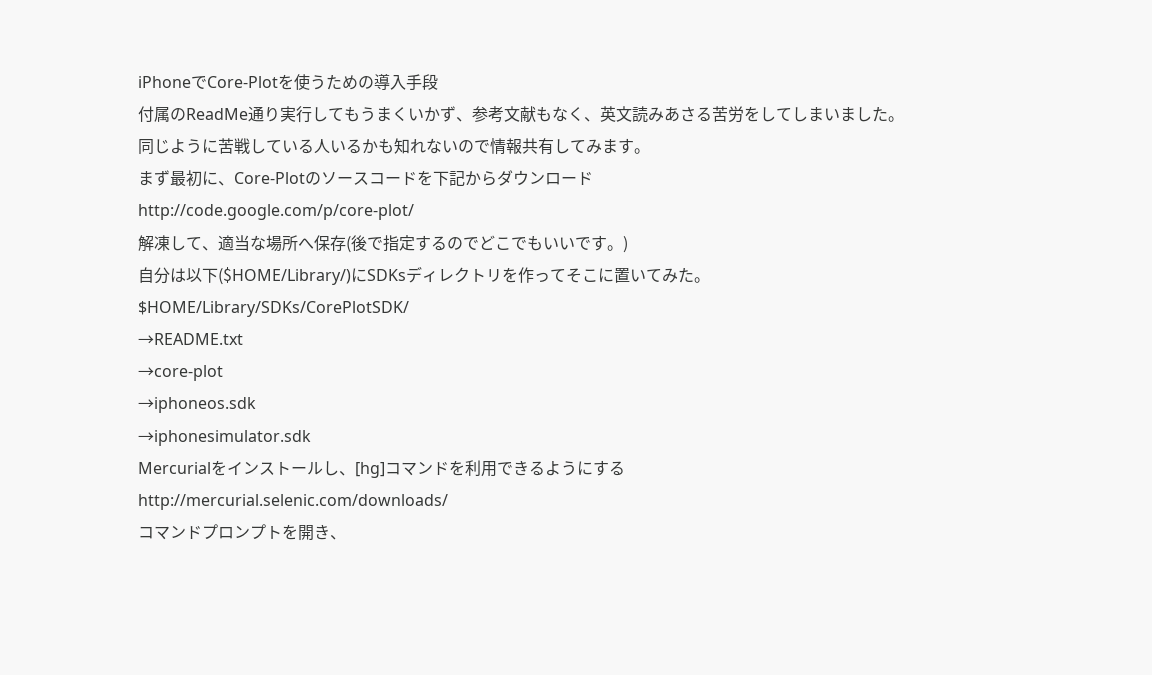iPhoneでCore-Plotを使うための導入手段
付属のReadMe通り実行してもうまくいかず、参考文献もなく、英文読みあさる苦労をしてしまいました。
同じように苦戦している人いるかも知れないので情報共有してみます。
まず最初に、Core-Plotのソースコードを下記からダウンロード
http://code.google.com/p/core-plot/
解凍して、適当な場所へ保存(後で指定するのでどこでもいいです。)
自分は以下($HOME/Library/)にSDKsディレクトリを作ってそこに置いてみた。
$HOME/Library/SDKs/CorePlotSDK/
→README.txt
→core-plot
→iphoneos.sdk
→iphonesimulator.sdk
Mercurialをインストールし、[hg]コマンドを利用できるようにする
http://mercurial.selenic.com/downloads/
コマンドプロンプトを開き、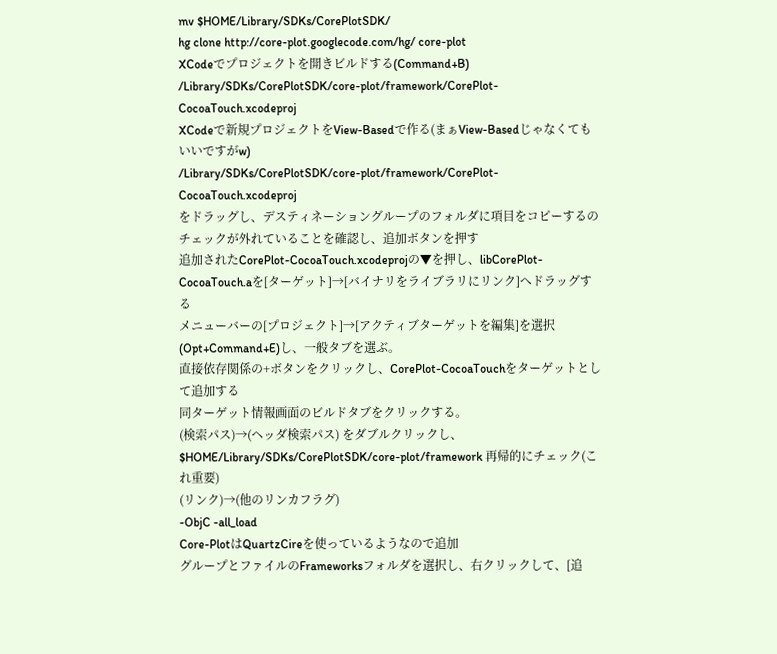mv $HOME/Library/SDKs/CorePlotSDK/
hg clone http://core-plot.googlecode.com/hg/ core-plot
XCodeでプロジェクトを開きビルドする(Command+B)
/Library/SDKs/CorePlotSDK/core-plot/framework/CorePlot-CocoaTouch.xcodeproj
XCodeで新規プロジェクトをView-Basedで作る(まぁView-Basedじゃなくてもいいですがw)
/Library/SDKs/CorePlotSDK/core-plot/framework/CorePlot-CocoaTouch.xcodeproj
をドラッグし、デスティネーショングループのフォルダに項目をコピーするのチェックが外れていることを確認し、追加ボタンを押す
追加されたCorePlot-CocoaTouch.xcodeprojの▼を押し、libCorePlot-CocoaTouch.aを[ターゲット]→[バイナリをライブラリにリンク]へドラッグする
メニューバーの[プロジェクト]→[アクティブターゲットを編集]を選択(Opt+Command+E)し、一般タブを選ぶ。
直接依存関係の+ボタンをクリックし、CorePlot-CocoaTouchをターゲットとして追加する
同ターゲット情報画面のビルドタブをクリックする。
(検索パス)→(ヘッダ検索パス) をダブルクリックし、
$HOME/Library/SDKs/CorePlotSDK/core-plot/framework 再帰的にチェック(これ重要)
(リンク)→(他のリンカフラグ)
-ObjC -all_load
Core-PlotはQuartzCireを使っているようなので追加
グループとファイルのFrameworksフォルダを選択し、右クリックして、[追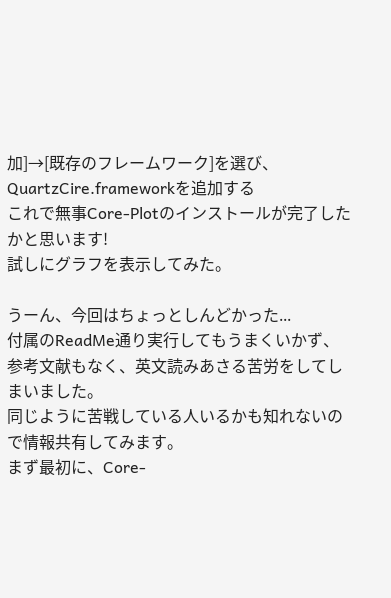加]→[既存のフレームワーク]を選び、QuartzCire.frameworkを追加する
これで無事Core-Plotのインストールが完了したかと思います!
試しにグラフを表示してみた。

うーん、今回はちょっとしんどかった...
付属のReadMe通り実行してもうまくいかず、参考文献もなく、英文読みあさる苦労をしてしまいました。
同じように苦戦している人いるかも知れないので情報共有してみます。
まず最初に、Core-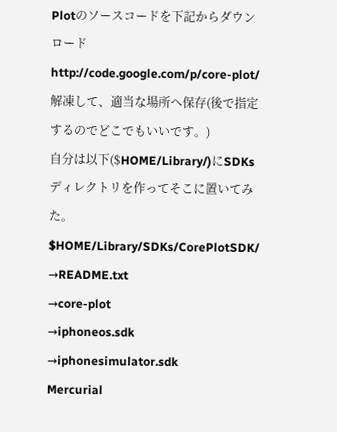Plotのソースコードを下記からダウンロード
http://code.google.com/p/core-plot/
解凍して、適当な場所へ保存(後で指定するのでどこでもいいです。)
自分は以下($HOME/Library/)にSDKsディレクトリを作ってそこに置いてみた。
$HOME/Library/SDKs/CorePlotSDK/
→README.txt
→core-plot
→iphoneos.sdk
→iphonesimulator.sdk
Mercurial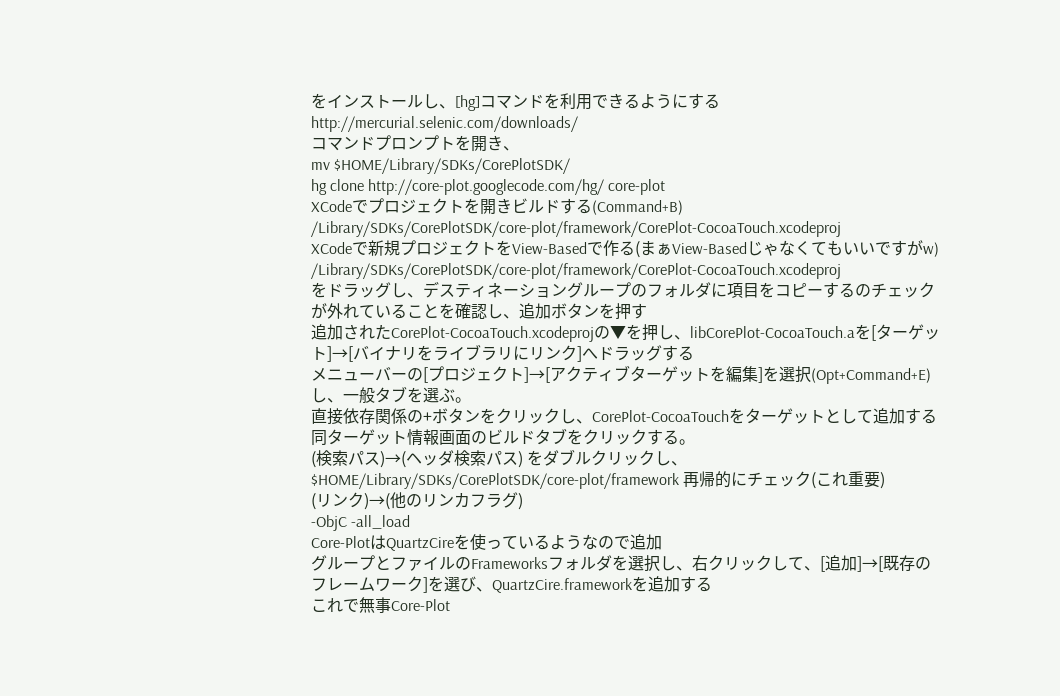をインストールし、[hg]コマンドを利用できるようにする
http://mercurial.selenic.com/downloads/
コマンドプロンプトを開き、
mv $HOME/Library/SDKs/CorePlotSDK/
hg clone http://core-plot.googlecode.com/hg/ core-plot
XCodeでプロジェクトを開きビルドする(Command+B)
/Library/SDKs/CorePlotSDK/core-plot/framework/CorePlot-CocoaTouch.xcodeproj
XCodeで新規プロジェクトをView-Basedで作る(まぁView-Basedじゃなくてもいいですがw)
/Library/SDKs/CorePlotSDK/core-plot/framework/CorePlot-CocoaTouch.xcodeproj
をドラッグし、デスティネーショングループのフォルダに項目をコピーするのチェックが外れていることを確認し、追加ボタンを押す
追加されたCorePlot-CocoaTouch.xcodeprojの▼を押し、libCorePlot-CocoaTouch.aを[ターゲット]→[バイナリをライブラリにリンク]へドラッグする
メニューバーの[プロジェクト]→[アクティブターゲットを編集]を選択(Opt+Command+E)し、一般タブを選ぶ。
直接依存関係の+ボタンをクリックし、CorePlot-CocoaTouchをターゲットとして追加する
同ターゲット情報画面のビルドタブをクリックする。
(検索パス)→(ヘッダ検索パス) をダブルクリックし、
$HOME/Library/SDKs/CorePlotSDK/core-plot/framework 再帰的にチェック(これ重要)
(リンク)→(他のリンカフラグ)
-ObjC -all_load
Core-PlotはQuartzCireを使っているようなので追加
グループとファイルのFrameworksフォルダを選択し、右クリックして、[追加]→[既存のフレームワーク]を選び、QuartzCire.frameworkを追加する
これで無事Core-Plot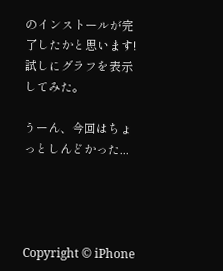のインストールが完了したかと思います!
試しにグラフを表示してみた。

うーん、今回はちょっとしんどかった...




Copyright © iPhone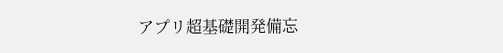アプリ超基礎開発備忘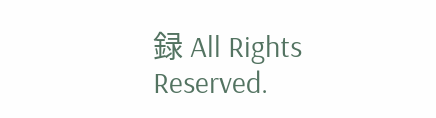録 All Rights Reserved.